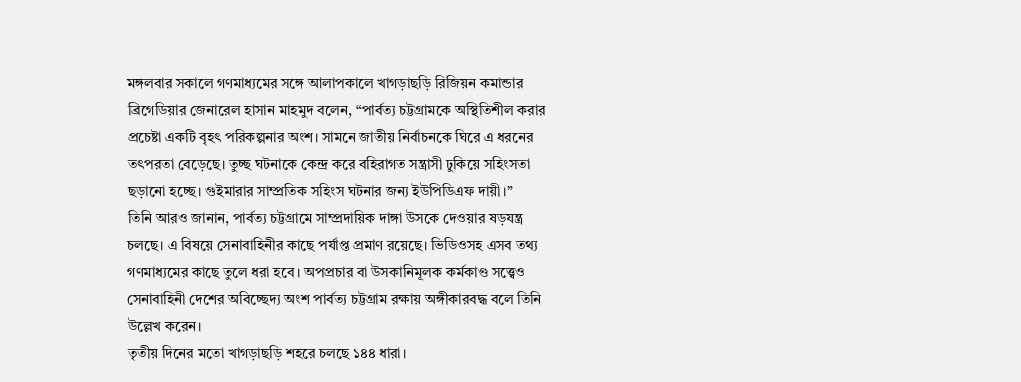মঙ্গলবার সকালে গণমাধ্যমের সঙ্গে আলাপকালে খাগড়াছড়ি রিজিয়ন কমান্ডার ব্রিগেডিয়ার জেনারেল হাসান মাহমুদ বলেন, “পার্বত্য চট্টগ্রামকে অস্থিতিশীল করার প্রচেষ্টা একটি বৃহৎ পরিকল্পনার অংশ। সামনে জাতীয় নির্বাচনকে ঘিরে এ ধরনের তৎপরতা বেড়েছে। তুচ্ছ ঘটনাকে কেন্দ্র করে বহিরাগত সন্ত্রাসী ঢুকিয়ে সহিংসতা ছড়ানো হচ্ছে। গুইমারার সাম্প্রতিক সহিংস ঘটনার জন্য ইউপিডিএফ দায়ী।”
তিনি আরও জানান, পার্বত্য চট্টগ্রামে সাম্প্রদায়িক দাঙ্গা উসকে দেওয়ার ষড়যন্ত্র চলছে। এ বিষয়ে সেনাবাহিনীর কাছে পর্যাপ্ত প্রমাণ রয়েছে। ভিডিওসহ এসব তথ্য গণমাধ্যমের কাছে তুলে ধরা হবে। অপপ্রচার বা উসকানিমূলক কর্মকাণ্ড সত্ত্বেও সেনাবাহিনী দেশের অবিচ্ছেদ্য অংশ পার্বত্য চট্টগ্রাম রক্ষায় অঙ্গীকারবদ্ধ বলে তিনি উল্লেখ করেন।
তৃতীয় দিনের মতো খাগড়াছড়ি শহরে চলছে ১৪৪ ধারা।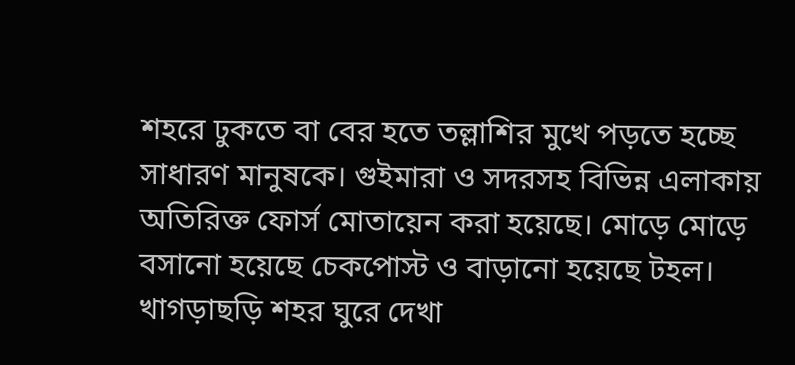শহরে ঢুকতে বা বের হতে তল্লাশির মুখে পড়তে হচ্ছে সাধারণ মানুষকে। গুইমারা ও সদরসহ বিভিন্ন এলাকায় অতিরিক্ত ফোর্স মোতায়েন করা হয়েছে। মোড়ে মোড়ে বসানো হয়েছে চেকপোস্ট ও বাড়ানো হয়েছে টহল।
খাগড়াছড়ি শহর ঘুরে দেখা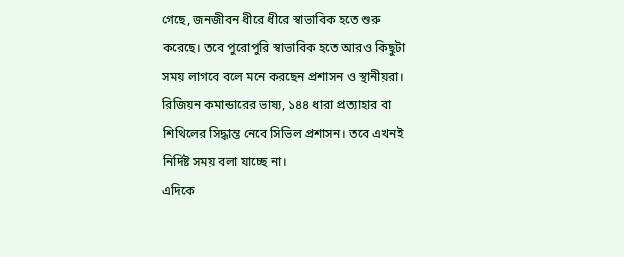গেছে, জনজীবন ধীরে ধীরে স্বাভাবিক হতে শুরু করেছে। তবে পুরোপুরি স্বাভাবিক হতে আরও কিছুটা সময় লাগবে বলে মনে করছেন প্রশাসন ও স্থানীয়রা।
রিজিয়ন কমান্ডারের ভাষ্য, ১৪৪ ধারা প্রত্যাহার বা শিথিলের সিদ্ধান্ত নেবে সিভিল প্রশাসন। তবে এখনই নির্দিষ্ট সময় বলা যাচ্ছে না।
এদিকে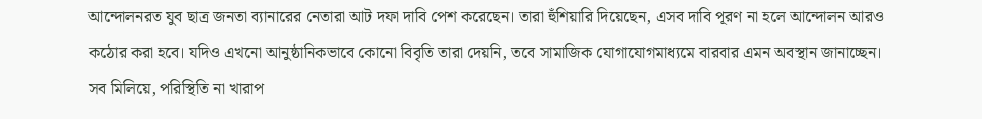আন্দোলনরত যুব ছাত্র জনতা ব্যানারের নেতারা আট দফা দাবি পেশ করেছেন। তারা হুঁশিয়ারি দিয়েছেন, এসব দাবি পূরণ না হলে আন্দোলন আরও কঠোর করা হবে। যদিও এখনো আনুষ্ঠানিকভাবে কোনো বিবৃতি তারা দেয়নি, তবে সামাজিক যোগাযোগমাধ্যমে বারবার এমন অবস্থান জানাচ্ছেন।
সব মিলিয়ে, পরিস্থিতি না খারাপ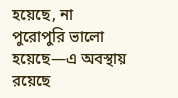হয়েছে, না পুরোপুরি ভালো হয়েছে—এ অবস্থায় রয়েছে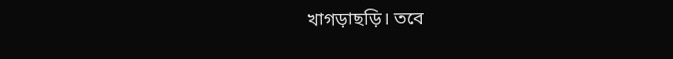খাগড়াছড়ি। তবে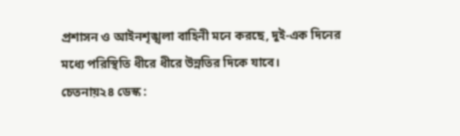প্রশাসন ও আইনশৃঙ্খলা বাহিনী মনে করছে, দুই-এক দিনের মধ্যে পরিস্থিতি ধীরে ধীরে উন্নতির দিকে যাবে।
চেতনায়২৪ ডেস্ক :